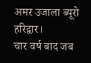अमर उजाला ब्यूरो
हरिद्वार।
चार वर्ष बाद जब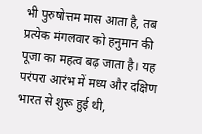भी पुरुषोत्तम मास आता है, तब प्रत्येक मंगलवार को हनुमान की पूजा का महत्व बढ़ जाता है। यह परंपरा आरंभ में मध्य और दक्षिण भारत से शुरू हुई थी,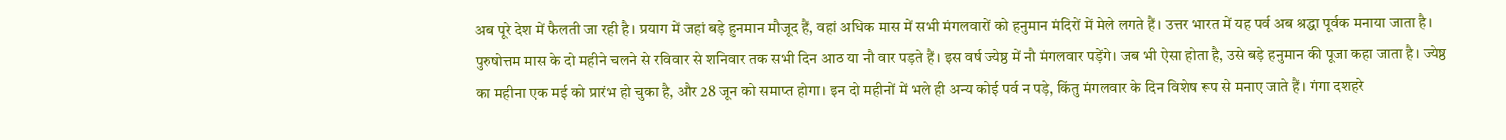अब पूरे देश में फैलती जा रही है। प्रयाग में जहां बड़े हुनमान मौजूद हैं, वहां अधिक मास में सभी मंगलवारों को हनुमान मंदिरों में मेले लगते हैं। उत्तर भारत में यह पर्व अब श्रद्धा पूर्वक मनाया जाता है।
पुरुषोत्तम मास के दो महीने चलने से रविवार से शनिवार तक सभी दिन आठ या नौ वार पड़ते हैं। इस वर्ष ज्येष्ठ में नौ मंगलवार पड़ेंगे। जब भी ऐसा होता है, उसे बड़े हनुमान की पूजा कहा जाता है। ज्येष्ठ का महीना एक मई को प्रारंभ हो चुका है, और 28 जून को समाप्त होगा। इन दो महीनों में भले ही अन्य कोई पर्व न पड़े, किंतु मंगलवार के दिन विशेष रूप से मनाए जाते हैं। गंगा दशहरे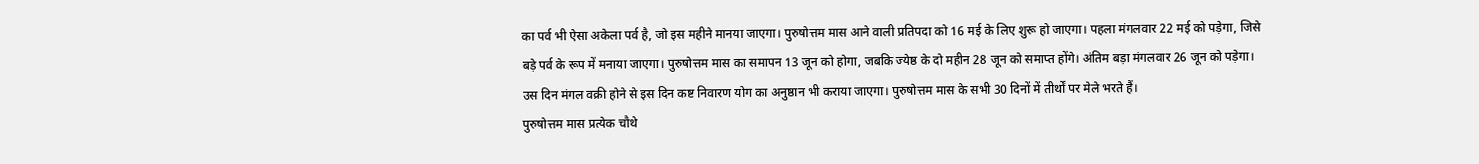का पर्व भी ऐसा अकेला पर्व है, जो इस महीने मानया जाएगा। पुरुषोत्तम मास आने वाली प्रतिपदा को 16 मई के लिए शुरू हो जाएगा। पहला मंगलवार 22 मई को पड़ेगा, जिसे बड़े पर्व के रूप में मनाया जाएगा। पुरुषोत्तम मास का समापन 13 जून को होगा, जबकि ज्येष्ठ के दो महीन 28 जून को समाप्त होंगे। अंतिम बड़ा मंगलवार 26 जून को पड़ेगा। उस दिन मंगल वक्री होने से इस दिन कष्ट निवारण योग का अनुष्ठान भी कराया जाएगा। पुरुषोत्तम मास के सभी 30 दिनों में तीर्थों पर मेले भरते हैं।
पुरुषोत्तम मास प्रत्येक चौथे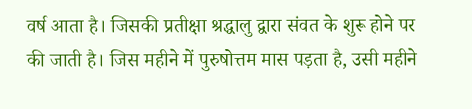वर्ष आता है। जिसकी प्रतीक्षा श्रद्धालु द्वारा संवत के शुरू होने पर की जाती है। जिस महीने में पुरुषोत्तम मास पड़ता है, उसी महीने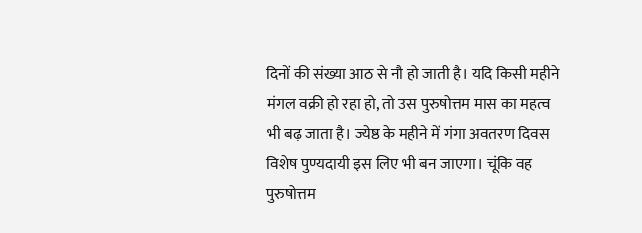दिनों की संख्या आठ से नौ हो जाती है। यदि किसी महीने मंगल वक्री हो रहा हो, तो उस पुरुषोत्तम मास का महत्व भी बढ़ जाता है। ज्येष्ठ के महीने में गंगा अवतरण दिवस विशेष पुण्यदायी इस लिए भी बन जाएगा। चूंकि वह पुरुषोत्तम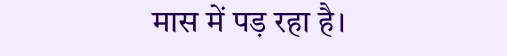मास में पड़ रहा है।